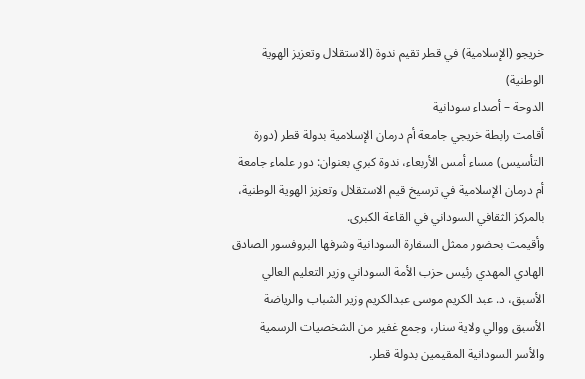خريجو (الإسلامية) في قطر تقيم ندوة (الاستقلال وتعزيز الهوية الوطنية)
الدوحة – أصداء سودانية
أقامت رابطة خريجي جامعة أم درمان الإسلامية بدولة قطر (دورة التأسيس) مساء أمس الأربعاء، ندوة كبري بعنوان: دور علماء جامعة أم درمان الإسلامية في ترسيخ قيم الاستقلال وتعزيز الهوية الوطنية، بالمركز الثقافي السوداني في القاعة الكبرى.
وأقيمت بحضور ممثل السفارة السودانية وشرفها البروفسور الصادق الهادي المهدي رئيس حزب الأمة السوداني وزير التعليم العالي الأسبق، د. عبد الكريم موسى عبدالكريم وزير الشباب والرياضة الأسبق ووالي ولاية سنار، وجمع غفير من الشخصيات الرسمية والأسر السودانية المقيمين بدولة قطر.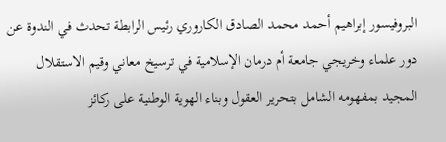البروفيسور إبراهيم أحمد محمد الصادق الكاروري رئيس الرابطة تحدث في الندوة عن دور علماء وخريجي جامعة أم درمان الإسلامية في ترسيخ معاني وقيم الاستقلال المجيد بمفهومه الشامل بتحرير العقول وبناء الهوية الوطنية على ركائز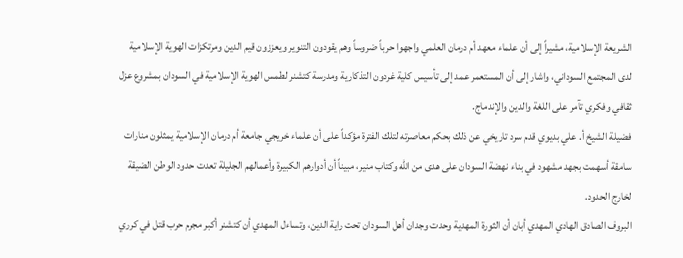الشريعة الإسلامية، مشيراً إلى أن علماء معهد أم درمان العلمي واجهوا حرباً ضروساً وهم يقودون التنوير ويعززون قيم الدين ومرتكزات الهوية الإسلامية لدى المجتمع السوداني، واشار إلى أن المستعمر عمد إلى تأسيس كلية غردون التذكارية ومدرسة كتشنر لطمس الهوية الإسلامية في السودان بمشروع عزل ثقافي وفكري تآمر على اللغة والدين والإندماج.
فضيلة الشيخ أ. علي بديوي قدم سرد تاريخي عن ذلك بحكم معاصرته لتلك الفترة مؤكداً على أن علماء خريجي جامعة أم درمان الإسلامية يمثلون منارات سامقة أسهمت بجهد مشهود في بناء نهضة السودان على هدى من الله وكتاب منير، مبيناً أن أدوارهم الكبيرة وأعمالهم الجليلة تعدت حدود الوطن الضيقة لخارج الحدود.
البروف الصادق الهادي المهدي أبان أن الثورة المهدية وحدت وجدان أهل السودان تحت راية الدين، وتساءل المهدي أن كتشنر أكبر مجرم حرب قتل في كرري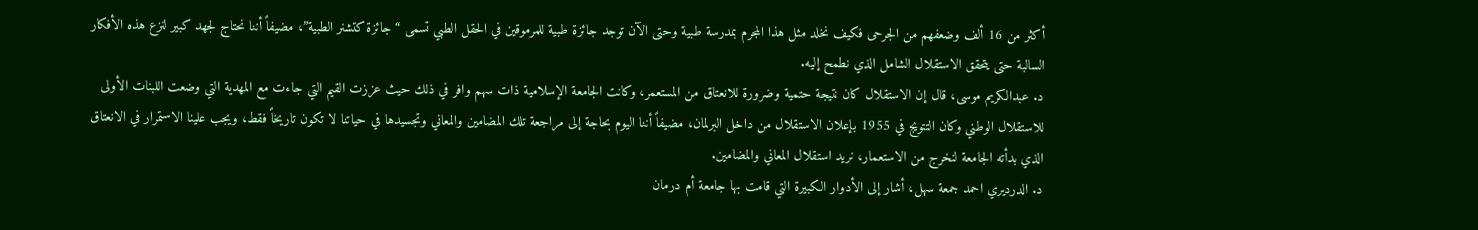أكثر من 16 ألف وضعفهم من الجرحى فكيف نخلد مثل هذا المجرم بمدرسة طبية وحتى الآن توجد جائزة طبية للمرموقين في الحقل الطبي تسمى “جائزة كتشنر الطبية”، مضيفاً أننا نحتاج لجهد كبير لنزع هذه الأفكار السالبة حتى يتحقق الاستقلال الشامل الذي نطمح إليه.
د. عبدالكريم موسى، قال إن الاستقلال كان نتيجة حتمية وضرورة للانعتاق من المستعمر، وكانت الجامعة الإسلامية ذات سهم وافر في ذلك حيث عززت القيم التي جاءت مع المهدية التي وضعت اللبنات الأولى للاستقلال الوطني وكان التتويج في 1955 بإعلان الاستقلال من داخل البرلمان، مضيفاً أننا اليوم بحاجة إلى مراجعة تلك المضامين والمعاني وتجسيدها في حياتنا لا تكون تاريخاً فقط، ويجب علينا الاستمرار في الانعتاق الذي بدأته الجامعة لنخرج من الاستعمار، نريد استقلال المعاني والمضامين.
د. الدرديري احمد جمعة سهل، أشار إلى الأدوار الكبيرة التي قامت بها جامعة أم درمان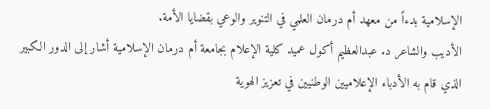الإسلامية بدءاً من معهد أم درمان العلمي في التنوير والوعي بقضايا الأمة.
الأديب والشاعر د. عبدالعظيم أكول عميد كلية الإعلام بجامعة أم درمان الإسلامية أشار إلى الدور الكبير الذي قام به الأدباء الإعلاميين الوطنيين في تعزيز الهوية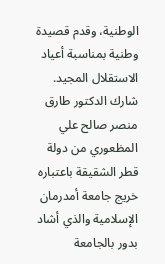الوطنية، وقدم قصيدة وطنية بمناسبة أعياد الاستقلال المجيد.
شارك الدكتور طارق منصر صالح علي المظعوري من دولة قطر الشقيقة باعتباره خريج جامعة أمدرمان الإسلامية والذي أشاد بدور بالجامعة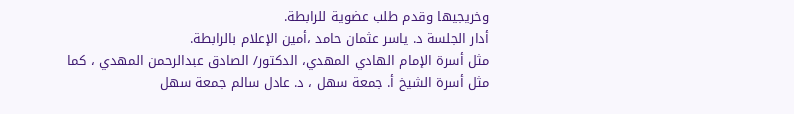وخريجيها وقدم طلب عضوية للرابطة.
أدار الجلسة د. ياسر عثمان حامد ،أمين الإعلام بالرابطة.
مثل أسرة الإمام الهادي المهدي، الدكتور/ الصادق عبدالرحمن المهدي ، كما مثل أسرة الشيخ أ. جمعة سهل ، د. عادل سالم جمعة سهل